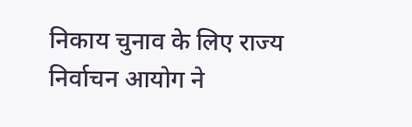निकाय चुनाव के लिए राज्य निर्वाचन आयोग ने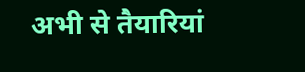अभी से तैयारियां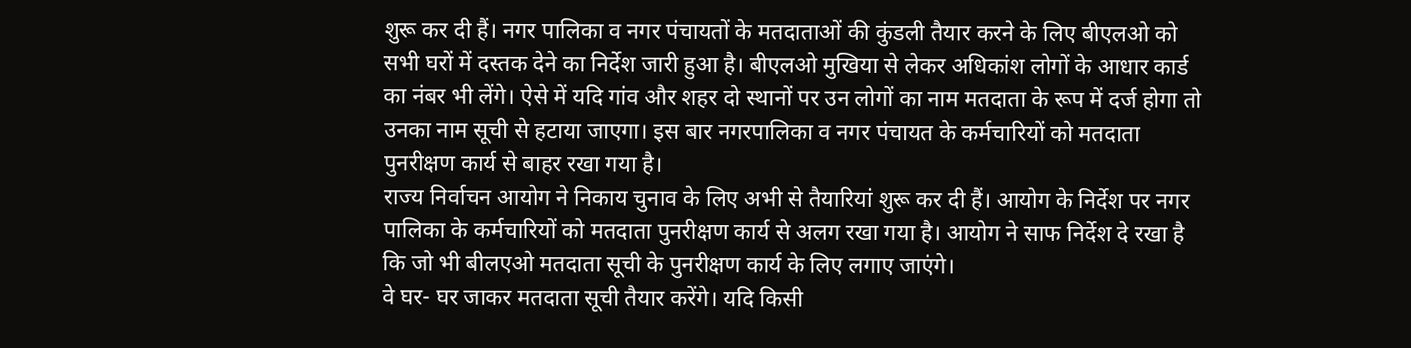शुरू कर दी हैं। नगर पालिका व नगर पंचायतों के मतदाताओं की कुंडली तैयार करने के लिए बीएलओ को सभी घरों में दस्तक देने का निर्देश जारी हुआ है। बीएलओ मुखिया से लेकर अधिकांश लोगों के आधार कार्ड का नंबर भी लेंगे। ऐसे में यदि गांव और शहर दो स्थानों पर उन लोगों का नाम मतदाता के रूप में दर्ज होगा तो उनका नाम सूची से हटाया जाएगा। इस बार नगरपालिका व नगर पंचायत के कर्मचारियों को मतदाता पुनरीक्षण कार्य से बाहर रखा गया है।
राज्य निर्वाचन आयोग ने निकाय चुनाव के लिए अभी से तैयारियां शुरू कर दी हैं। आयोग के निर्देश पर नगर पालिका के कर्मचारियों को मतदाता पुनरीक्षण कार्य से अलग रखा गया है। आयोग ने साफ निर्देश दे रखा है कि जो भी बीलएओ मतदाता सूची के पुनरीक्षण कार्य के लिए लगाए जाएंगे।
वे घर- घर जाकर मतदाता सूची तैयार करेंगे। यदि किसी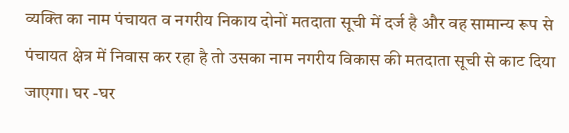व्यक्ति का नाम पंचायत व नगरीय निकाय दोनों मतदाता सूची में दर्ज है और वह सामान्य रूप से पंचायत क्षेत्र में निवास कर रहा है तो उसका नाम नगरीय विकास की मतदाता सूची से काट दिया जाएगा। घर -घर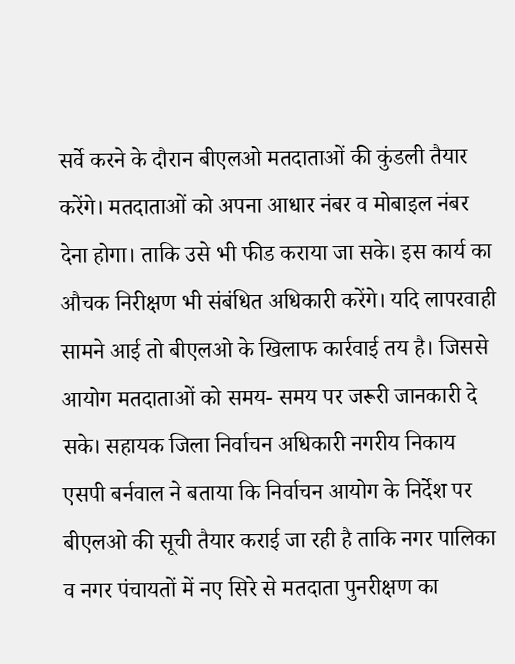सर्वे करने के दौरान बीएलओ मतदाताओं की कुंडली तैयार करेंगे। मतदाताओं को अपना आधार नंबर व मोबाइल नंबर देना होगा। ताकि उसे भी फीड कराया जा सके। इस कार्य का औचक निरीक्षण भी संबंधित अधिकारी करेंगे। यदि लापरवाही सामने आई तो बीएलओ के खिलाफ कार्रवाई तय है। जिससे आयोग मतदाताओं को समय- समय पर जरूरी जानकारी दे सके। सहायक जिला निर्वाचन अधिकारी नगरीय निकाय एसपी बर्नवाल ने बताया कि निर्वाचन आयोग के निर्देश पर बीएलओ की सूची तैयार कराई जा रही है ताकि नगर पालिका व नगर पंचायतों में नए सिरे से मतदाता पुनरीक्षण का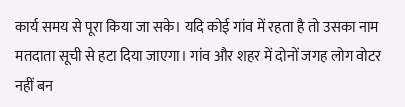कार्य समय से पूरा किया जा सके। यदि कोई गांव में रहता है तो उसका नाम मतदाता सूची से हटा दिया जाएगा। गांव और शहर में दोनों जगह लोग वोटर नहीं बन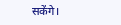सकेंगे।